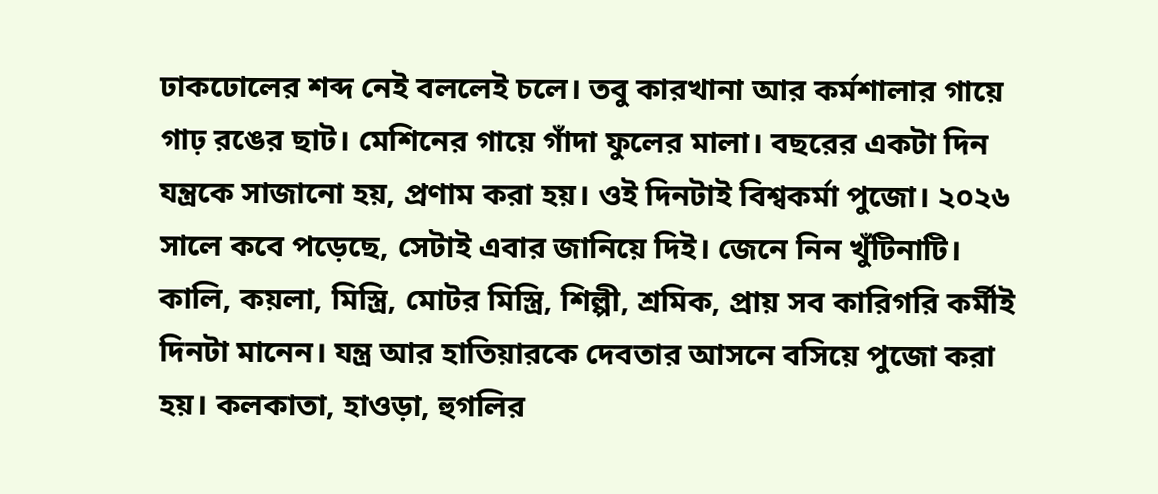ঢাকঢোলের শব্দ নেই বললেই চলে। তবু কারখানা আর কর্মশালার গায়ে গাঢ় রঙের ছাট। মেশিনের গায়ে গাঁদা ফুলের মালা। বছরের একটা দিন যন্ত্রকে সাজানো হয়, প্রণাম করা হয়। ওই দিনটাই বিশ্বকর্মা পুজো। ২০২৬ সালে কবে পড়েছে, সেটাই এবার জানিয়ে দিই। জেনে নিন খুঁটিনাটি।
কালি, কয়লা, মিস্ত্রি, মোটর মিস্ত্রি, শিল্পী, শ্রমিক, প্রায় সব কারিগরি কর্মীই দিনটা মানেন। যন্ত্র আর হাতিয়ারকে দেবতার আসনে বসিয়ে পুজো করা হয়। কলকাতা, হাওড়া, হুগলির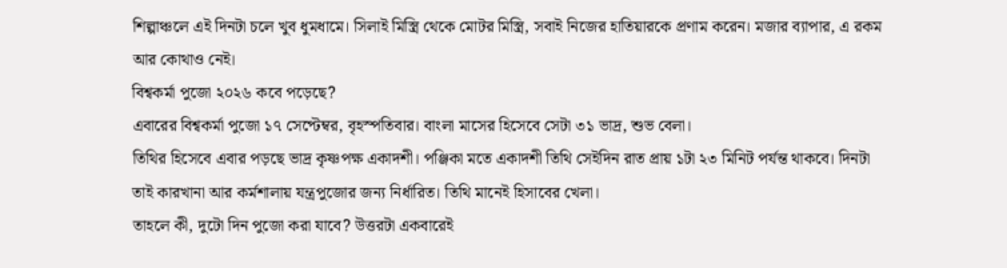শিল্পাঞ্চলে এই দিনটা চলে খুব ধুমধামে। সিলাই মিস্ত্রি থেকে মোটর মিস্ত্রি, সবাই নিজের হাতিয়ারকে প্রণাম করেন। মজার ব্যাপার, এ রকম আর কোথাও নেই।
বিশ্বকর্মা পুজো ২০২৬ কবে পড়েছে?
এবারের বিশ্বকর্মা পুজো ১৭ সেপ্টেম্বর, বৃহস্পতিবার। বাংলা মাসের হিসেবে সেটা ৩১ ভাদ্র, শুভ বেলা।
তিথির হিসেবে এবার পড়ছে ভাদ্র কৃষ্ণপক্ষ একাদশী। পঞ্জিকা মতে একাদশী তিথি সেইদিন রাত প্রায় ১টা ২৩ মিনিট পর্যন্ত থাকবে। দিনটা তাই কারখানা আর কর্মশালায় যন্ত্রপুজোর জন্য নির্ধারিত। তিথি মানেই হিসাবের খেলা।
তাহলে কী, দুটো দিন পুজো করা যাবে? উত্তরটা একবারেই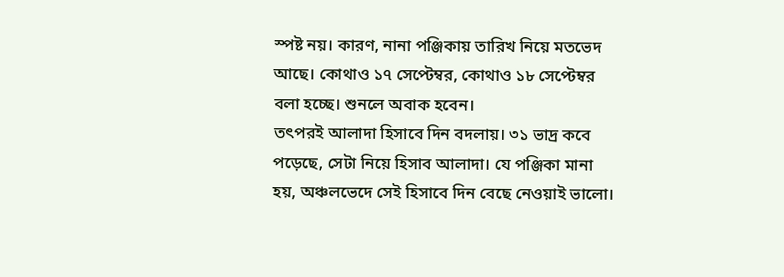স্পষ্ট নয়। কারণ, নানা পঞ্জিকায় তারিখ নিয়ে মতভেদ আছে। কোথাও ১৭ সেপ্টেম্বর, কোথাও ১৮ সেপ্টেম্বর বলা হচ্ছে। শুনলে অবাক হবেন।
তৎপরই আলাদা হিসাবে দিন বদলায়। ৩১ ভাদ্র কবে পড়েছে, সেটা নিয়ে হিসাব আলাদা। যে পঞ্জিকা মানা হয়, অঞ্চলভেদে সেই হিসাবে দিন বেছে নেওয়াই ভালো।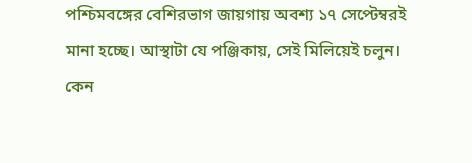পশ্চিমবঙ্গের বেশিরভাগ জায়গায় অবশ্য ১৭ সেপ্টেম্বরই মানা হচ্ছে। আস্থাটা যে পঞ্জিকায়, সেই মিলিয়েই চলুন।
কেন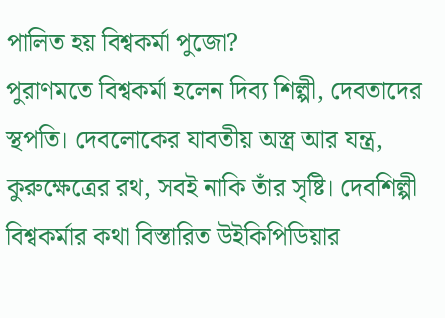পালিত হয় বিশ্বকর্মা পুজো?
পুরাণমতে বিশ্বকর্মা হলেন দিব্য শিল্পী, দেবতাদের স্থপতি। দেবলোকের যাবতীয় অস্ত্র আর যন্ত্র, কুরুক্ষেত্রের রথ, সবই নাকি তাঁর সৃষ্টি। দেবশিল্পী বিশ্বকর্মার কথা বিস্তারিত উইকিপিডিয়ার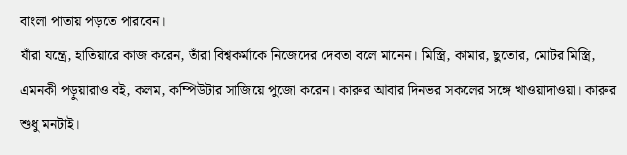বাংলা পাতায় পড়তে পারবেন।
যাঁরা যন্ত্রে, হাতিয়ারে কাজ করেন, তাঁরা বিশ্বকর্মাকে নিজেদের দেবতা বলে মানেন। মিস্ত্রি, কামার, ছুতোর, মোটর মিস্ত্রি, এমনকী পড়ুয়ারাও বই, কলম, কম্পিউটার সাজিয়ে পুজো করেন। কারুর আবার দিনভর সকলের সঙ্গে খাওয়াদাওয়া। কারুর শুধু মনটাই।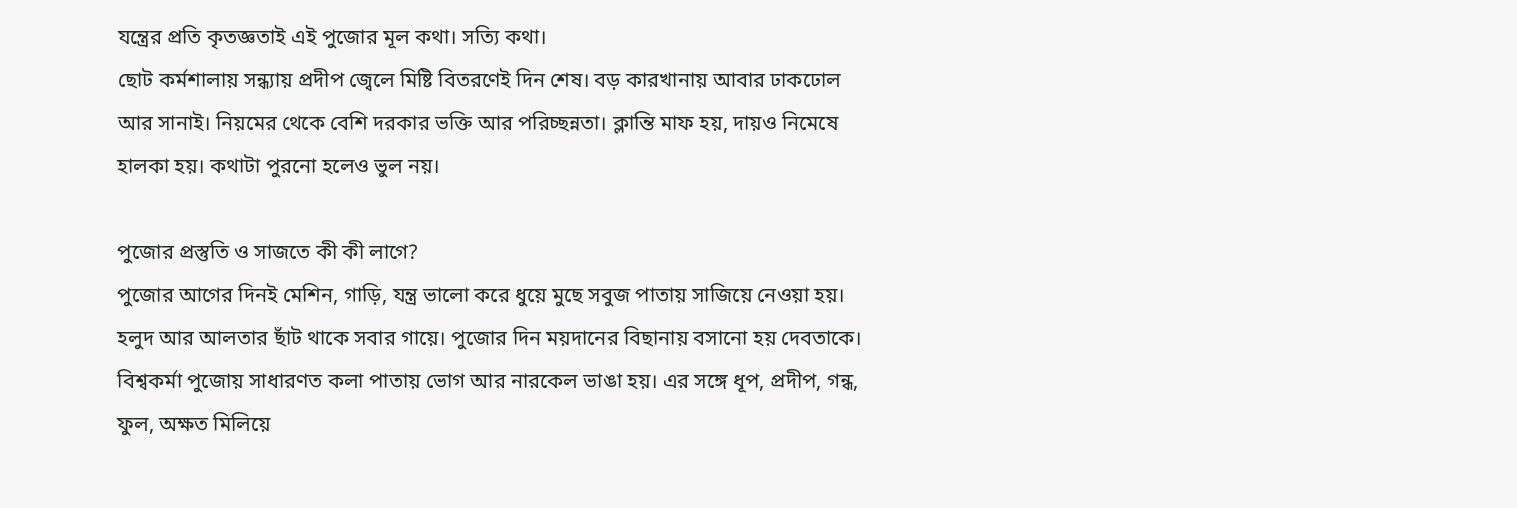যন্ত্রের প্রতি কৃতজ্ঞতাই এই পুজোর মূল কথা। সত্যি কথা।
ছোট কর্মশালায় সন্ধ্যায় প্রদীপ জ্বেলে মিষ্টি বিতরণেই দিন শেষ। বড় কারখানায় আবার ঢাকঢোল আর সানাই। নিয়মের থেকে বেশি দরকার ভক্তি আর পরিচ্ছন্নতা। ক্লান্তি মাফ হয়, দায়ও নিমেষে হালকা হয়। কথাটা পুরনো হলেও ভুল নয়।

পুজোর প্রস্তুতি ও সাজতে কী কী লাগে?
পুজোর আগের দিনই মেশিন, গাড়ি, যন্ত্র ভালো করে ধুয়ে মুছে সবুজ পাতায় সাজিয়ে নেওয়া হয়। হলুদ আর আলতার ছাঁট থাকে সবার গায়ে। পুজোর দিন ময়দানের বিছানায় বসানো হয় দেবতাকে।
বিশ্বকর্মা পুজোয় সাধারণত কলা পাতায় ভোগ আর নারকেল ভাঙা হয়। এর সঙ্গে ধূপ, প্রদীপ, গন্ধ, ফুল, অক্ষত মিলিয়ে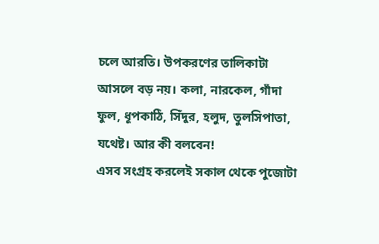চলে আরতি। উপকরণের তালিকাটা আসলে বড় নয়। কলা, নারকেল, গাঁদা ফুল, ধূপকাঠি, সিঁদুর, হলুদ, তুলসিপাতা, যথেষ্ট। আর কী বলবেন!
এসব সংগ্রহ করলেই সকাল থেকে পুজোটা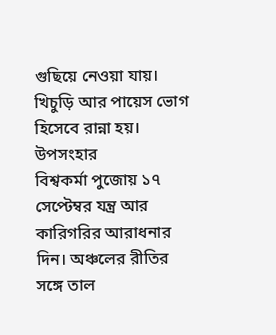গুছিয়ে নেওয়া যায়। খিচুড়ি আর পায়েস ভোগ হিসেবে রান্না হয়।
উপসংহার
বিশ্বকর্মা পুজোয় ১৭ সেপ্টেম্বর যন্ত্র আর কারিগরির আরাধনার দিন। অঞ্চলের রীতির সঙ্গে তাল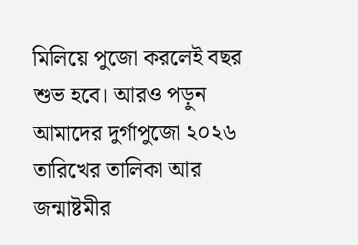মিলিয়ে পুজো করলেই বছর শুভ হবে। আরও পড়ুন আমাদের দুর্গাপুজো ২০২৬ তারিখের তালিকা আর জন্মাষ্টমীর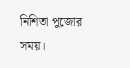নিশিতা পুজোর সময়।